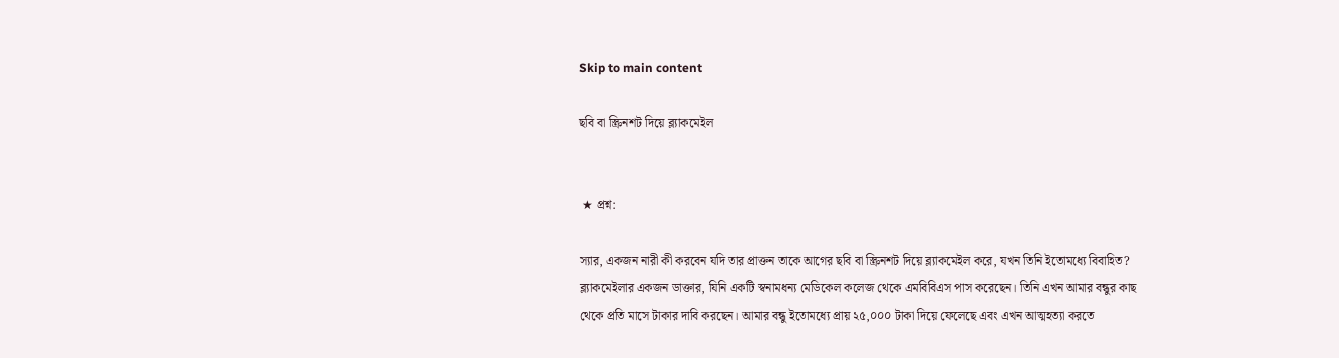Skip to main content

ছবি বা স্ক্রিনশট দিয়ে ব্ল্যাকমেইল


 ★ প্রশ্ন:

স্যার, একজন নারী কী করবেন যদি তার প্রাক্তন তাকে আগের ছবি বা স্ক্রিনশট দিয়ে ব্ল্যাকমেইল করে, যখন তিনি ইতোমধ্যে বিবাহিত? ব্ল্যাকমেইলার একজন ডাক্তার, যিনি একটি স্বনামধন্য মেডিকেল কলেজ থেকে এমবিবিএস পাস করেছেন। তিনি এখন আমার বন্ধুর কাছ থেকে প্রতি মাসে টাকার দাবি করছেন। আমার বন্ধু ইতোমধ্যে প্রায় ২৫,০০০ টাকা দিয়ে ফেলেছে এবং এখন আত্মহত্যা করতে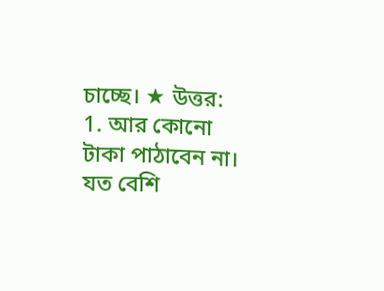চাচ্ছে। ★ উত্তর: 1. আর কোনো টাকা পাঠাবেন না। যত বেশি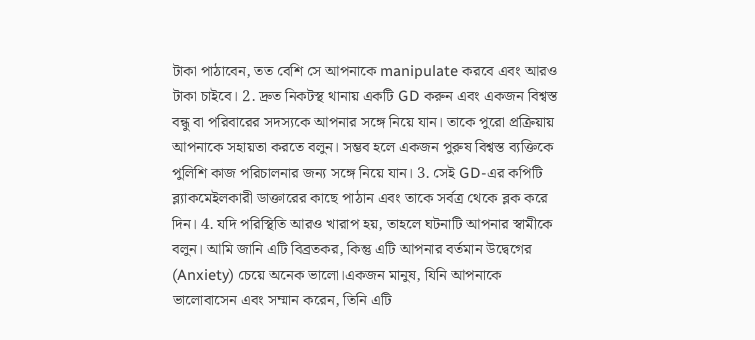টাকা পাঠাবেন, তত বেশি সে আপনাকে manipulate করবে এবং আরও টাকা চাইবে। 2. দ্রুত নিকটস্থ থানায় একটি GD করুন এবং একজন বিশ্বস্ত বন্ধু বা পরিবারের সদস্যকে আপনার সঙ্গে নিয়ে যান। তাকে পুরো প্রক্রিয়ায় আপনাকে সহায়তা করতে বলুন। সম্ভব হলে একজন পুরুষ বিশ্বস্ত ব্যক্তিকে পুলিশি কাজ পরিচালনার জন্য সঙ্গে নিয়ে যান। 3. সেই GD-এর কপিটি ব্ল্যাকমেইলকারী ডাক্তারের কাছে পাঠান এবং তাকে সর্বত্র থেকে ব্লক করে দিন। 4. যদি পরিস্থিতি আরও খারাপ হয়, তাহলে ঘটনাটি আপনার স্বামীকে বলুন। আমি জানি এটি বিব্রতকর, কিন্তু এটি আপনার বর্তমান উদ্বেগের (Anxiety) চেয়ে অনেক ভালো।একজন মানুষ, যিনি আপনাকে ভালোবাসেন এবং সম্মান করেন, তিনি এটি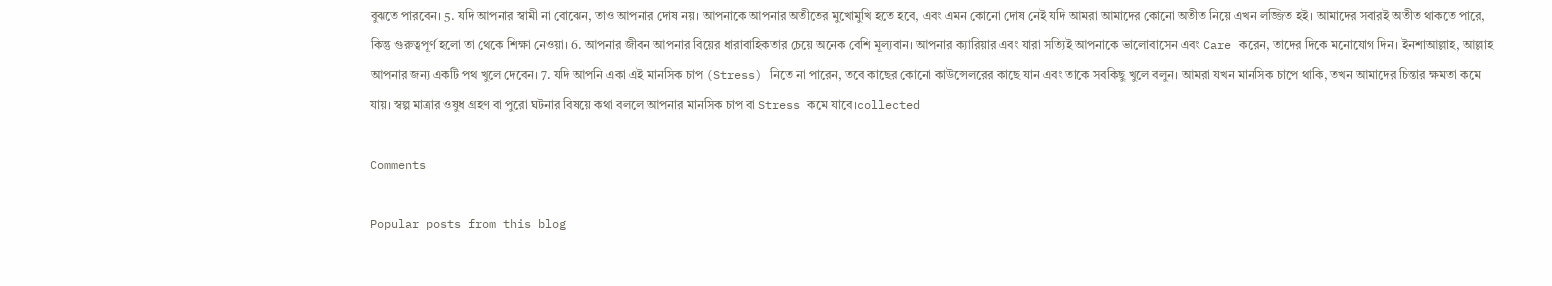বুঝতে পারবেন। 5. যদি আপনার স্বামী না বোঝেন, তাও আপনার দোষ নয়। আপনাকে আপনার অতীতের মুখোমুখি হতে হবে, এবং এমন কোনো দোষ নেই যদি আমরা আমাদের কোনো অতীত নিয়ে এখন লজ্জিত হই। আমাদের সবারই অতীত থাকতে পারে, কিন্তু গুরুত্বপূর্ণ হলো তা থেকে শিক্ষা নেওয়া। 6. আপনার জীবন আপনার বিয়ের ধারাবাহিকতার চেয়ে অনেক বেশি মূল্যবান। আপনার ক্যারিয়ার এবং যারা সত্যিই আপনাকে ভালোবাসেন এবং Care করেন, তাদের দিকে মনোযোগ দিন। ইনশাআল্লাহ, আল্লাহ আপনার জন্য একটি পথ খুলে দেবেন। 7. যদি আপনি একা এই মানসিক চাপ (Stress) নিতে না পারেন, তবে কাছের কোনো কাউন্সেলরের কাছে যান এবং তাকে সবকিছু খুলে বলুন। আমরা যখন মানসিক চাপে থাকি, তখন আমাদের চিন্তার ক্ষমতা কমে যায়। স্বল্প মাত্রার ওষুধ গ্রহণ বা পুরো ঘটনার বিষয়ে কথা বললে আপনার মানসিক চাপ বা Stress কমে যাবে।collected

Comments

Popular posts from this blog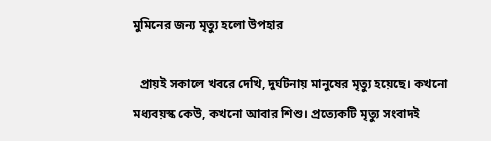মুমিনের জন্য মৃত্যু হলো উপহার

  প্রায়ই সকালে খবরে দেখি, দুর্ঘটনায় মানুষের মৃত্যু হয়েছে। কখনো মধ্যবয়স্ক কেউ, কখনো আবার শিশু। প্রত্যেকটি মৃত্যু সংবাদই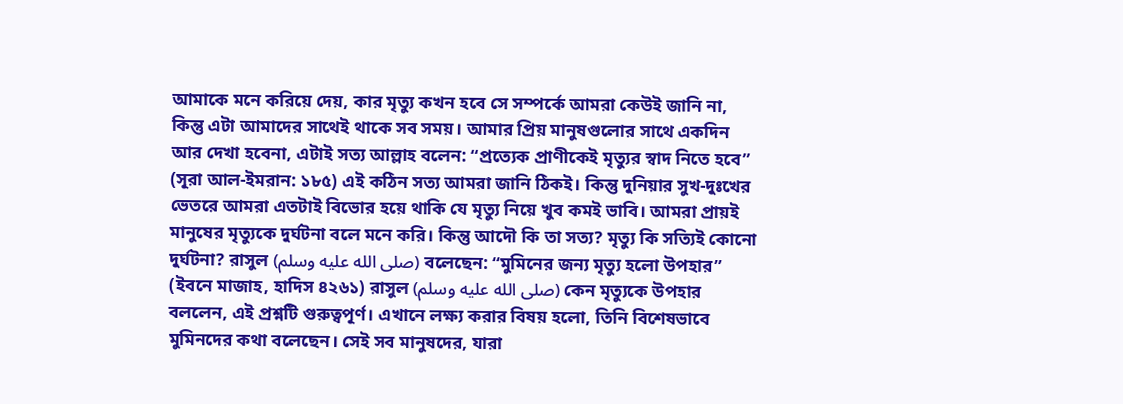আমাকে মনে করিয়ে দেয়, কার মৃত্যু কখন হবে সে সম্পর্কে আমরা কেউই জানি না, কিন্তু এটা আমাদের সাথেই থাকে সব সময়। আমার প্রিয় মানুষগুলোর সাথে একদিন আর দেখা হবেনা, এটাই সত্য আল্লাহ বলেন: “প্রত্যেক প্রাণীকেই মৃত্যুর স্বাদ নিতে হবে” (সূরা আল-ইমরান: ১৮৫) এই কঠিন সত্য আমরা জানি ঠিকই। কিন্তু দুনিয়ার সুখ-দুঃখের ভেতরে আমরা এতটাই বিভোর হয়ে থাকি যে মৃত্যু নিয়ে খুব কমই ভাবি। আমরা প্রায়ই মানুষের মৃত্যুকে দুর্ঘটনা বলে মনে করি। কিন্তু আদৌ কি তা সত্য? মৃত্যু কি সত্যিই কোনো দুর্ঘটনা? রাসুল (صلى الله عليه وسلم) বলেছেন: “মুমিনের জন্য মৃত্যু হলো উপহার” (ইবনে মাজাহ, হাদিস ৪২৬১) রাসুল (صلى الله عليه وسلم) কেন মৃত্যুকে উপহার বললেন, এই প্রশ্নটি গুরুত্বপূর্ণ। এখানে লক্ষ্য করার বিষয় হলো, তিনি বিশেষভাবে মুমিনদের কথা বলেছেন। সেই সব মানুষদের, যারা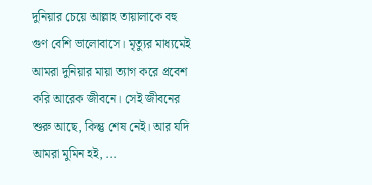দুনিয়ার চেয়ে আল্লাহ তায়ালাকে বহু গুণ বেশি ভালোবাসে। মৃত্যুর মাধ্যমেই আমরা দুনিয়ার মায়া ত্যাগ করে প্রবেশ করি আরেক জীবনে। সেই জীবনের শুরু আছে, কিন্তু শেষ নেই। আর যদি আমরা মুমিন হই, ...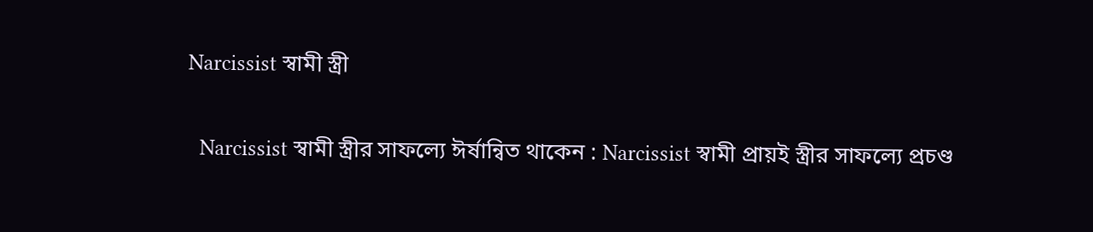Narcissist স্বামী স্ত্রী

  Narcissist স্বামী স্ত্রীর সাফল্যে ঈর্ষান্বিত থাকেন : Narcissist স্বামী প্রায়ই স্ত্রীর সাফল্যে প্রচণ্ড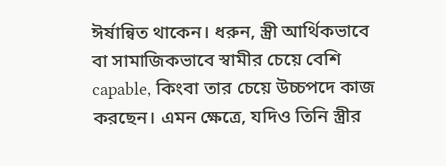ঈর্ষান্বিত থাকেন। ধরুন, স্ত্রী আর্থিকভাবে বা সামাজিকভাবে স্বামীর চেয়ে বেশি capable, কিংবা তার চেয়ে উচ্চপদে কাজ করছেন। এমন ক্ষেত্রে, যদিও তিনি স্ত্রীর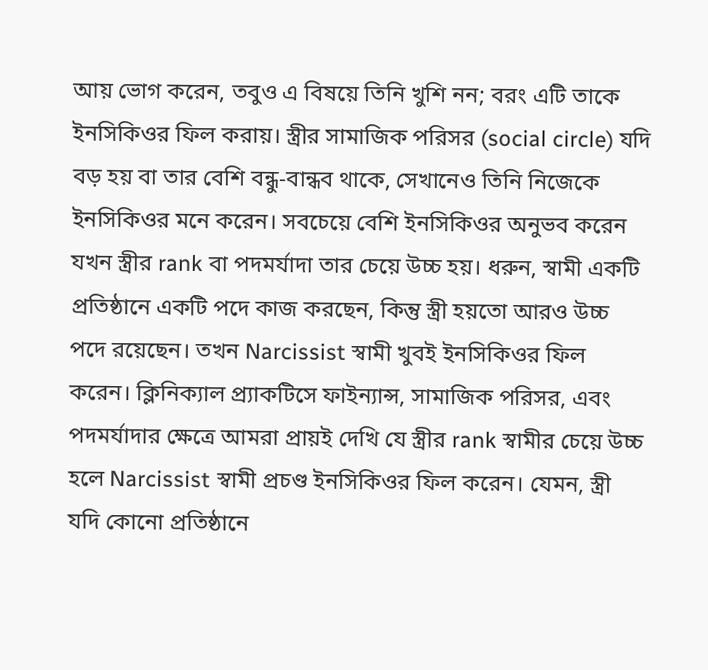আয় ভোগ করেন, তবুও এ বিষয়ে তিনি খুশি নন; বরং এটি তাকে ইনসিকিওর ফিল করায়। স্ত্রীর সামাজিক পরিসর (social circle) যদি বড় হয় বা তার বেশি বন্ধু-বান্ধব থাকে, সেখানেও তিনি নিজেকে ইনসিকিওর মনে করেন। সবচেয়ে বেশি ইনসিকিওর অনুভব করেন যখন স্ত্রীর rank বা পদমর্যাদা তার চেয়ে উচ্চ হয়। ধরুন, স্বামী একটি প্রতিষ্ঠানে একটি পদে কাজ করছেন, কিন্তু স্ত্রী হয়তো আরও উচ্চ পদে রয়েছেন। তখন Narcissist স্বামী খুবই ইনসিকিওর ফিল করেন। ক্লিনিক্যাল প্র্যাকটিসে ফাইন্যান্স, সামাজিক পরিসর, এবং পদমর্যাদার ক্ষেত্রে আমরা প্রায়ই দেখি যে স্ত্রীর rank স্বামীর চেয়ে উচ্চ হলে Narcissist স্বামী প্রচণ্ড ইনসিকিওর ফিল করেন। যেমন, স্ত্রী যদি কোনো প্রতিষ্ঠানে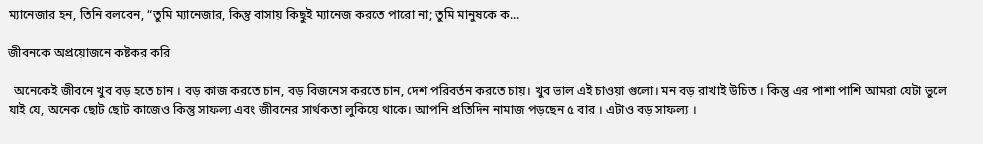ম্যানেজার হন, তিনি বলবেন, “তুমি ম্যানেজার, কিন্তু বাসায় কিছুই ম্যানেজ করতে পারো না; তুমি মানুষকে ক...

জীবনকে অপ্রয়োজনে কষ্টকর করি

  অনেকেই জীবনে খুব বড় হতে চান । বড় কাজ করতে চান, বড় বিজনেস করতে চান, দেশ পরিবর্তন করতে চায়। খুব ভাল এই চাওয়া গুলো। মন বড় রাখাই উচিত । কিন্তু এর পাশা পাশি আমরা যেটা ভুলে যাই যে, অনেক ছোট ছোট কাজেও কিন্তু সাফল্য এবং জীবনের সার্থকতা লুকিয়ে থাকে। আপনি প্রতিদিন নামাজ পড়ছেন ৫ বার । এটাও বড় সাফল্য ।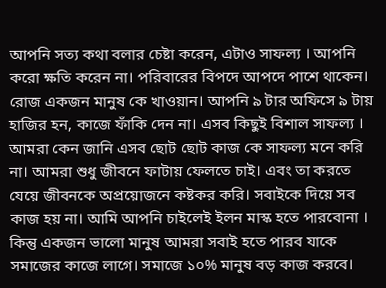আপনি সত্য কথা বলার চেষ্টা করেন, এটাও সাফল্য । আপনি করো ক্ষতি করেন না। পরিবারের বিপদে আপদে পাশে থাকেন। রোজ একজন মানুষ কে খাওয়ান। আপনি ৯ টার অফিসে ৯ টায় হাজির হন, কাজে ফাঁকি দেন না। এসব কিছুই বিশাল সাফল্য । আমরা কেন জানি এসব ছোট ছোট কাজ কে সাফল্য মনে করি না। আমরা শুধু জীবনে ফাটায় ফেলতে চাই। এবং তা করতে যেয়ে জীবনকে অপ্রয়োজনে কষ্টকর করি। সবাইকে দিয়ে সব কাজ হয় না। আমি আপনি চাইলেই ইলন মাস্ক হতে পারবোনা । কিন্তু একজন ভালো মানুষ আমরা সবাই হতে পারব যাকে সমাজের কাজে লাগে। সমাজে ১০% মানুষ বড় কাজ করবে।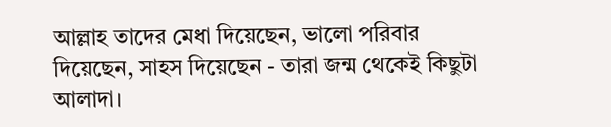আল্লাহ তাদের মেধা দিয়েছেন, ভালো পরিবার দিয়েছেন, সাহস দিয়েছেন - তারা জন্ম থেকেই কিছুটা আলাদা।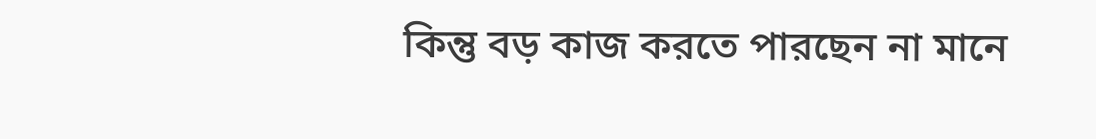কিন্তু বড় কাজ করতে পারছেন না মানে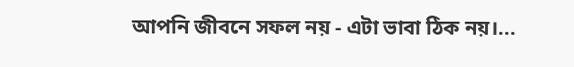আপনি জীবনে সফল নয় - এটা ভাবা ঠিক নয়।...